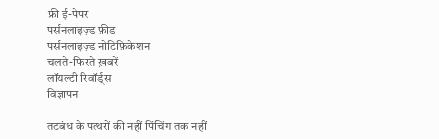फ्री ई-पेपर
पर्सनलाइज़्ड फ़ीड
पर्सनलाइज़्ड नोटिफ़िकेशन
चलते-फिरते ख़बरें
लॉयल्टी रिवॉर्ड्स
विज्ञापन

तटबंध के पत्थरों की नहीं पिंचिंग तक नहीं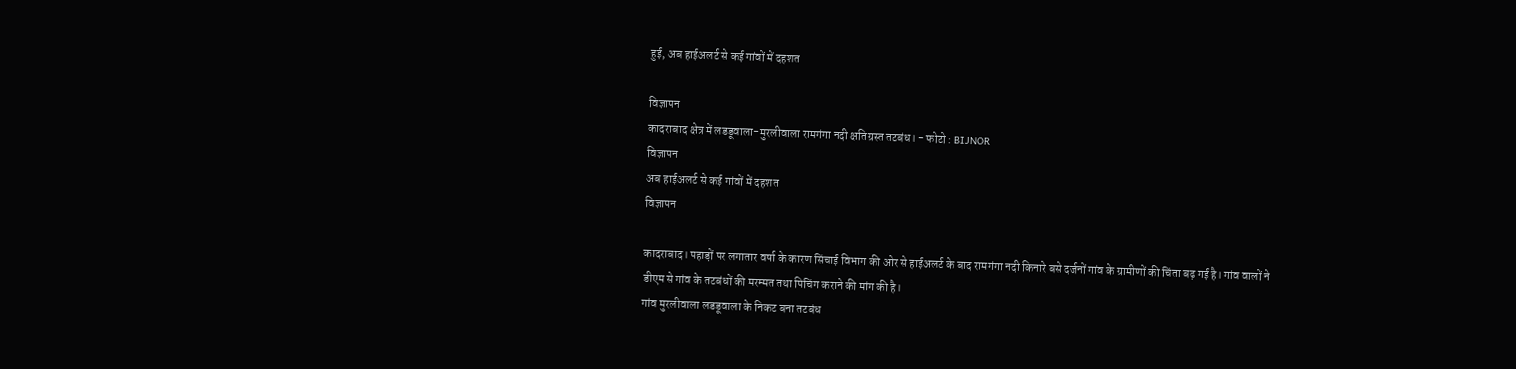हुई, अब हाईअलर्ट से कई गांवों में दहशत

विज्ञापन
कादराबाद क्षेत्र में लडडूवाला-मुरलीवाला रामगंगा नदी क्षतिग्रस्त तटबंध। - फोटो : BIJNOR
विज्ञापन
अब हाईअलर्ट से कई गांवों में दहशत
विज्ञापन

कादराबाद। पहाड़ों पर लगातार वर्षा के कारण सिंचाई विभाग की ओर से हाईअलर्ट के बाद रामगंगा नदी किनारे बसे दर्जनों गांव के ग्रामीणों की चिंता बढ़ गई है। गांव वालों ने डीएम से गांव के तटबंधों की मरम्मत तथा पिचिंग कराने की मांग की है।
गांव मुरलीवाला लडडूवाला के निकट बना तटबंध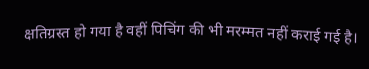क्षतिग्रस्त हो गया है वहीं पिचिंग की भी मरम्मत नहीं कराई गई है।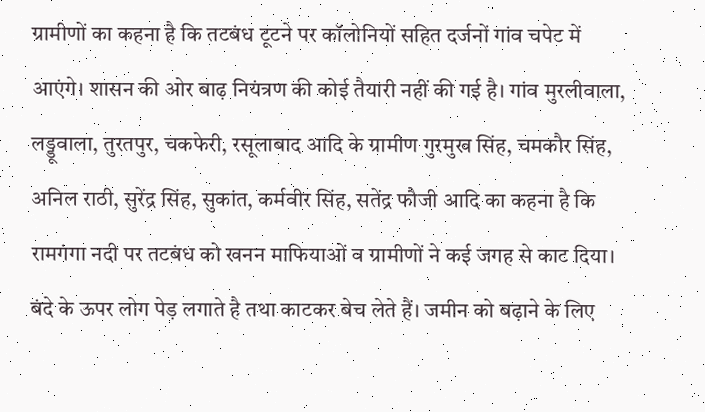ग्रामीणों का कहना है कि तटबंध टूटने पर कॉलोनियों सहित दर्जनों गांव चपेट में आएंगे। शासन की ओर बाढ़ नियंत्रण की कोई तैयारी नहीं की गई है। गांव मुरलीवाला, लड्डूवाला, तुरतपुर, चकफेरी, रसूलाबाद आदि के ग्रामीण गुरमुख सिंह, चमकौर सिंह, अनिल राठी, सुरेंद्र सिंह, सुकांत, कर्मवीर सिंह, सतेंद्र फौजी आदि का कहना है कि रामगंगा नदी पर तटबंध को खनन माफियाओं व ग्रामीणों ने कई जगह से काट दिया। बंदे के ऊपर लोग पेड़ लगाते है तथा काटकर बेच लेते हैं। जमीन को बढ़ाने के लिए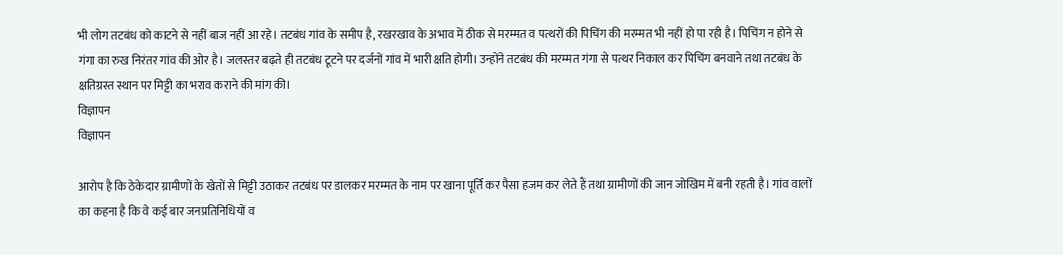भी लोग तटबंध को काटने से नहीं बाज नहीं आ रहे। तटबंध गांव के समीप है, रखरखाव के अभाव में ठीक से मरम्मत व पत्थरों की पिचिंग की मरम्मत भी नहीं हो पा रही है। पिचिंग न होने से गंगा का रुख निरंतर गांव की ओर है। जलस्तर बढ़ते ही तटबंध टूटने पर दर्जनों गांव में भारी क्षति होगी। उन्होंने तटबंध की मरम्मत गंगा से पत्थर निकाल कर पिचिंग बनवाने तथा तटबंध के क्षतिग्रस्त स्थान पर मिट्टी का भराव कराने की मांग की।
विज्ञापन
विज्ञापन

आरोप है कि ठेकेदार ग्रामीणों के खेतों से मिट्टी उठाकर तटबंध पर डालकर मरम्मत के नाम पर खाना पूर्ति कर पैसा हजम कर लेते हैं तथा ग्रामीणों की जान जोखिम में बनी रहती है। गांव वालों का कहना है कि वे कई बार जनप्रतिनिधियों व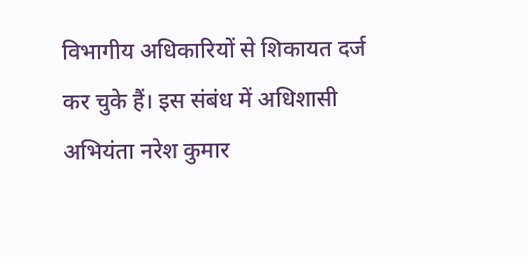विभागीय अधिकारियों से शिकायत दर्ज कर चुके हैं। इस संबंध में अधिशासी अभियंता नरेश कुमार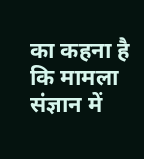का कहना है कि मामला संज्ञान में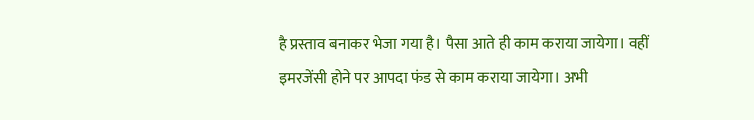है प्रस्ताव बनाकर भेजा गया है। पैसा आते ही काम कराया जायेगा। वहीं इमरजेंसी होने पर आपदा फंड से काम कराया जायेगा। अभी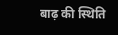बाढ़ की स्थिति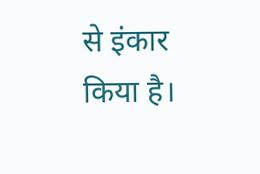से इंकार किया है।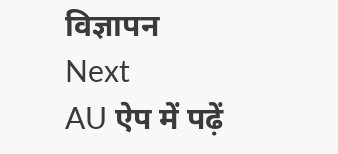विज्ञापन
Next
AU ऐप में पढ़ें